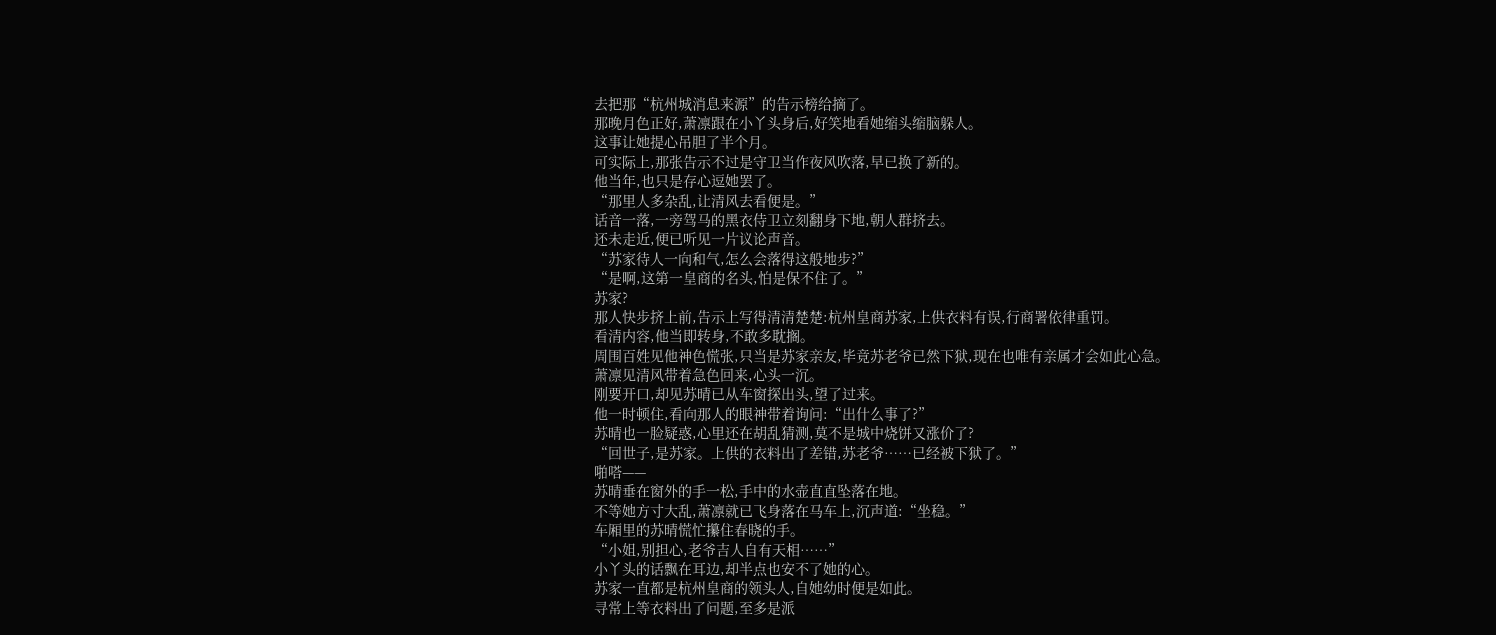去把那“杭州城消息来源”的告示榜给摘了。
那晚月色正好,萧凛跟在小丫头身后,好笑地看她缩头缩脑躲人。
这事让她提心吊胆了半个月。
可实际上,那张告示不过是守卫当作夜风吹落,早已换了新的。
他当年,也只是存心逗她罢了。
“那里人多杂乱,让清风去看便是。”
话音一落,一旁驾马的黑衣侍卫立刻翻身下地,朝人群挤去。
还未走近,便已听见一片议论声音。
“苏家待人一向和气,怎么会落得这般地步?”
“是啊,这第一皇商的名头,怕是保不住了。”
苏家?
那人快步挤上前,告示上写得清清楚楚:杭州皇商苏家,上供衣料有误,行商署依律重罚。
看清内容,他当即转身,不敢多耽搁。
周围百姓见他神色慌张,只当是苏家亲友,毕竟苏老爷已然下狱,现在也唯有亲属才会如此心急。
萧凛见清风带着急色回来,心头一沉。
刚要开口,却见苏晴已从车窗探出头,望了过来。
他一时顿住,看向那人的眼神带着询问:“出什么事了?”
苏晴也一脸疑惑,心里还在胡乱猜测,莫不是城中烧饼又涨价了?
“回世子,是苏家。上供的衣料出了差错,苏老爷……已经被下狱了。”
啪嗒——
苏晴垂在窗外的手一松,手中的水壶直直坠落在地。
不等她方寸大乱,萧凛就已飞身落在马车上,沉声道:“坐稳。”
车厢里的苏晴慌忙攥住春晓的手。
“小姐,别担心,老爷吉人自有天相……”
小丫头的话飘在耳边,却半点也安不了她的心。
苏家一直都是杭州皇商的领头人,自她幼时便是如此。
寻常上等衣料出了问题,至多是派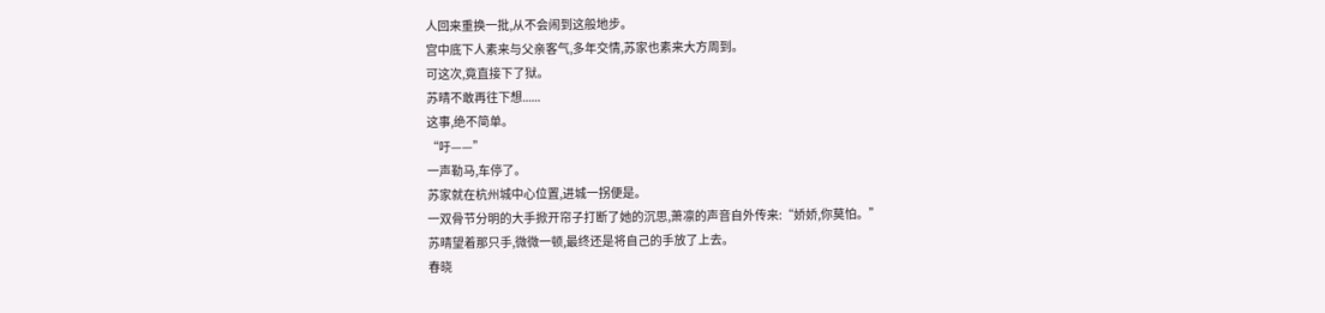人回来重换一批,从不会闹到这般地步。
宫中底下人素来与父亲客气,多年交情,苏家也素来大方周到。
可这次,竟直接下了狱。
苏晴不敢再往下想......
这事,绝不简单。
“吁——”
一声勒马,车停了。
苏家就在杭州城中心位置,进城一拐便是。
一双骨节分明的大手掀开帘子打断了她的沉思,萧凛的声音自外传来:“娇娇,你莫怕。”
苏晴望着那只手,微微一顿,最终还是将自己的手放了上去。
春晓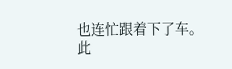也连忙跟着下了车。
此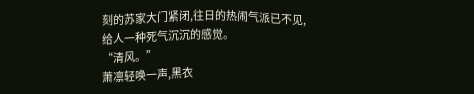刻的苏家大门紧闭,往日的热闹气派已不见,给人一种死气沉沉的感觉。
“清风。”
萧凛轻唤一声,黑衣